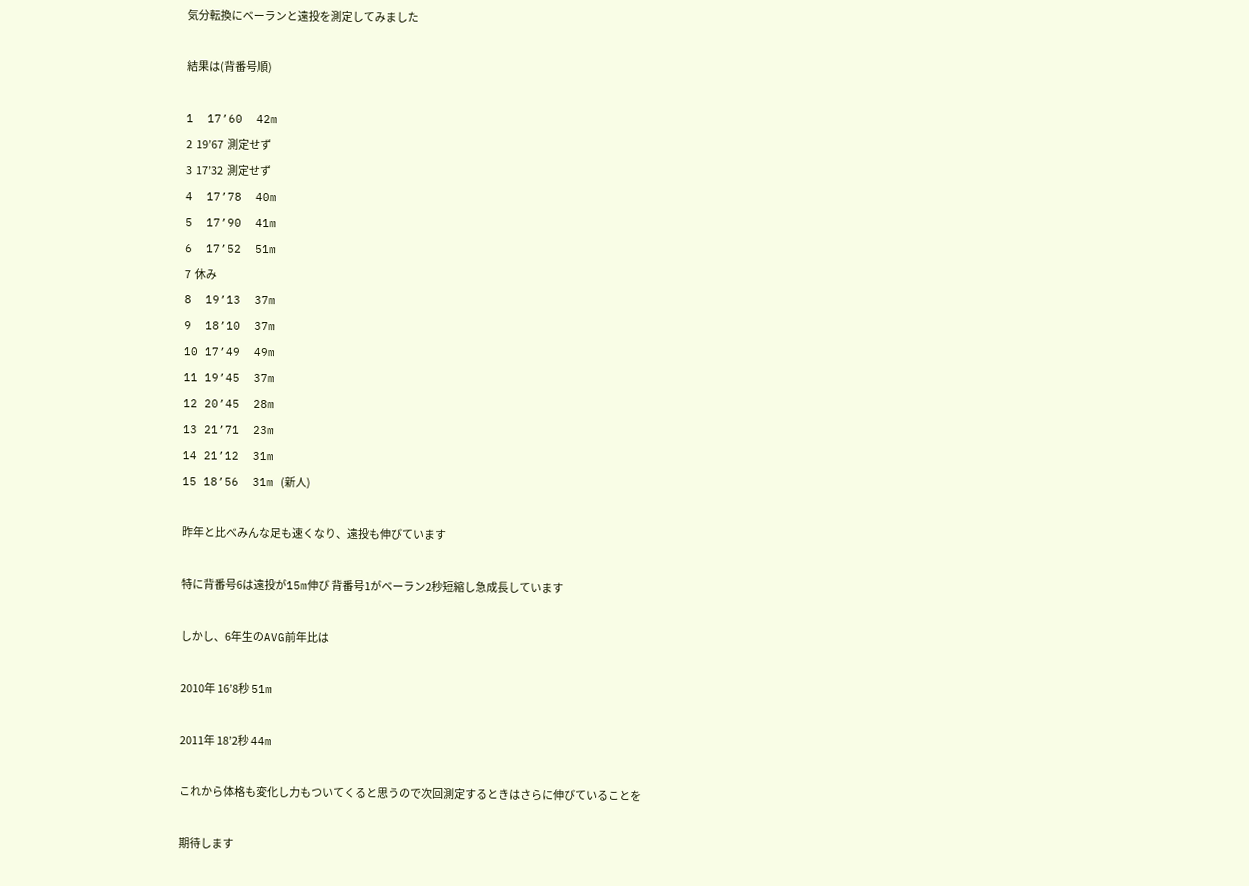気分転換にベーランと遠投を測定してみました

結果は(背番号順)

1  17’60  42m
2  19’67  測定せず
3  17’32  測定せず
4  17’78  40m
5  17’90  41m
6  17’52  51m
7  休み
8  19’13  37m
9  18’10  37m
10 17’49  49m
11 19’45  37m
12 20’45  28m
13 21’71  23m
14 21’12  31m
15 18’56  31m (新人)

昨年と比べみんな足も速くなり、遠投も伸びています

特に背番号6は遠投が15m伸び 背番号1がベーラン2秒短縮し急成長しています

しかし、6年生のAVG前年比は

2010年 16’8秒 51m

2011年 18’2秒 44m

これから体格も変化し力もついてくると思うので次回測定するときはさらに伸びていることを

期待します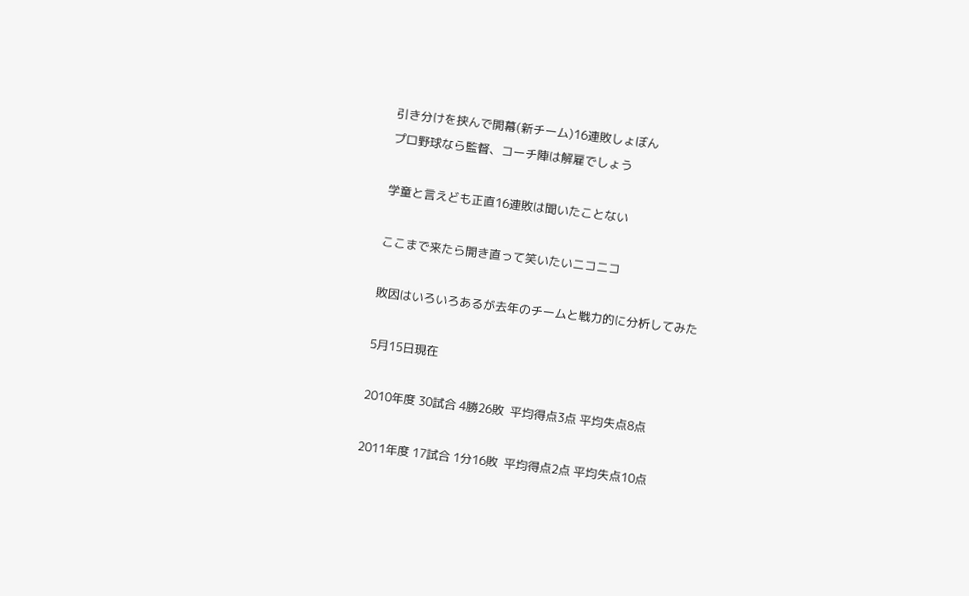引き分けを挟んで開幕(新チーム)16連敗しょぼん
プロ野球なら監督、コーチ陣は解雇でしょう

学童と言えども正直16連敗は聞いたことない

ここまで来たら開き直って笑いたいニコニコ

敗因はいろいろあるが去年のチームと戦力的に分析してみた

5月15日現在

2010年度 30試合 4勝26敗  平均得点3点 平均失点8点

2011年度 17試合 1分16敗  平均得点2点 平均失点10点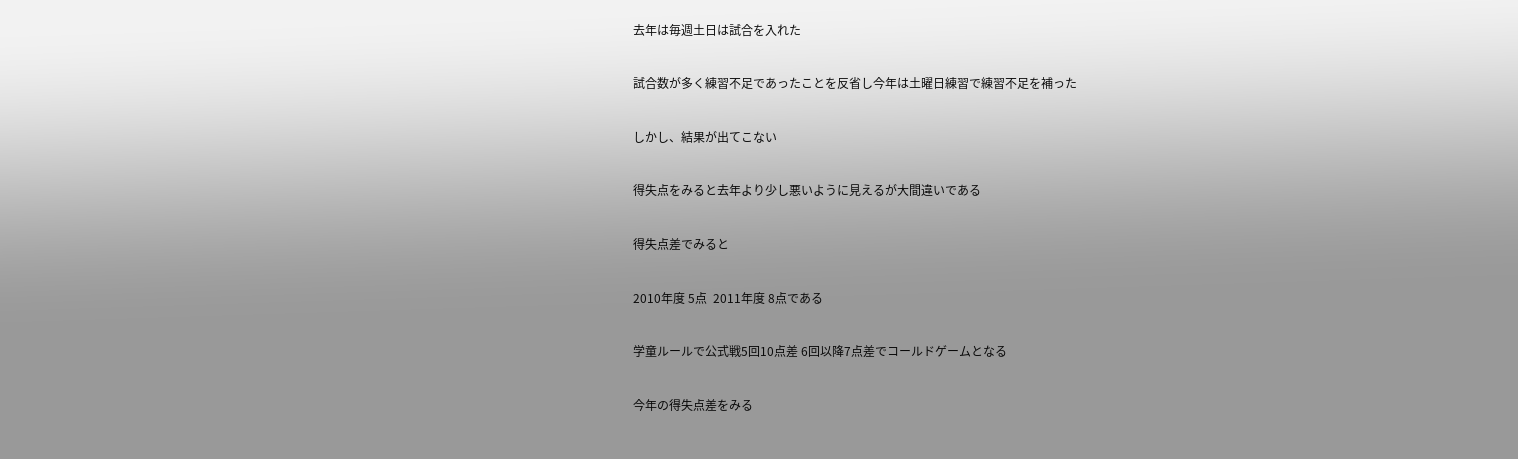去年は毎週土日は試合を入れた

試合数が多く練習不足であったことを反省し今年は土曜日練習で練習不足を補った

しかし、結果が出てこない

得失点をみると去年より少し悪いように見えるが大間違いである

得失点差でみると

2010年度 5点  2011年度 8点である

学童ルールで公式戦5回10点差 6回以降7点差でコールドゲームとなる

今年の得失点差をみる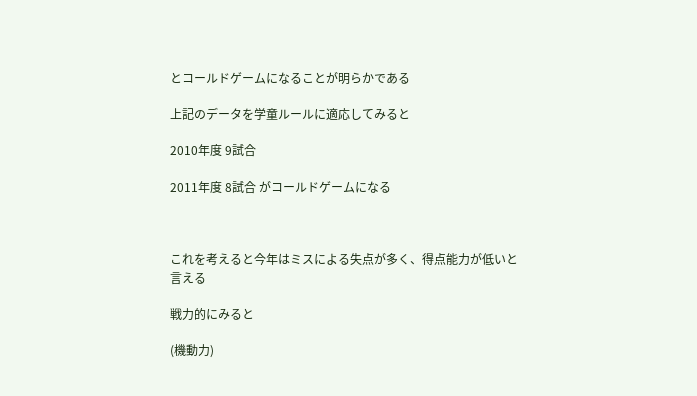とコールドゲームになることが明らかである

上記のデータを学童ルールに適応してみると

2010年度 9試合

2011年度 8試合 がコールドゲームになる



これを考えると今年はミスによる失点が多く、得点能力が低いと言える

戦力的にみると

(機動力)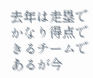去年は走塁でかなり得点できるチームであるが今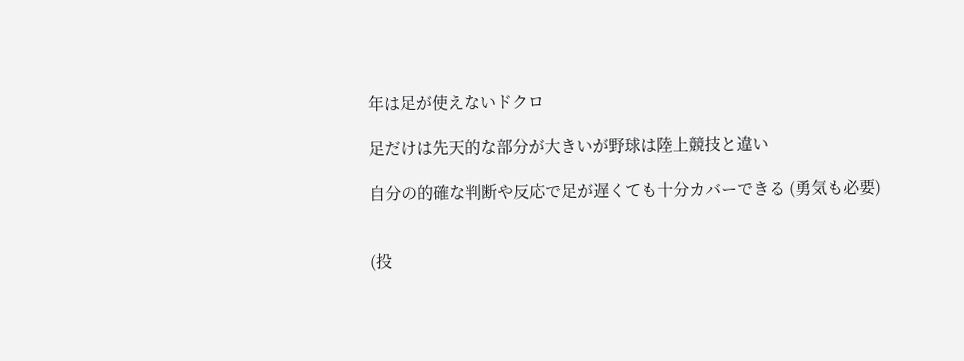年は足が使えないドクロ

足だけは先天的な部分が大きいが野球は陸上競技と違い

自分の的確な判断や反応で足が遅くても十分カバーできる (勇気も必要)


(投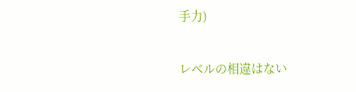手力)

レベルの相違はない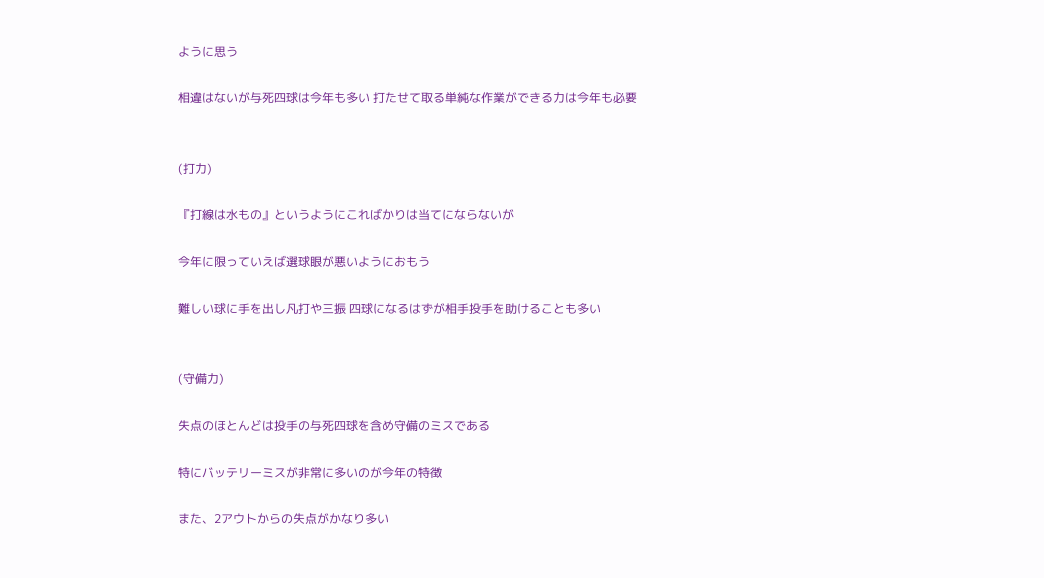ように思う

相違はないが与死四球は今年も多い 打たせて取る単純な作業ができる力は今年も必要


(打力)

『打線は水もの』というようにこればかりは当てにならないが

今年に限っていえば選球眼が悪いようにおもう

難しい球に手を出し凡打や三振 四球になるはずが相手投手を助けることも多い


(守備力)

失点のほとんどは投手の与死四球を含め守備のミスである

特にバッテリーミスが非常に多いのが今年の特徴

また、2アウトからの失点がかなり多い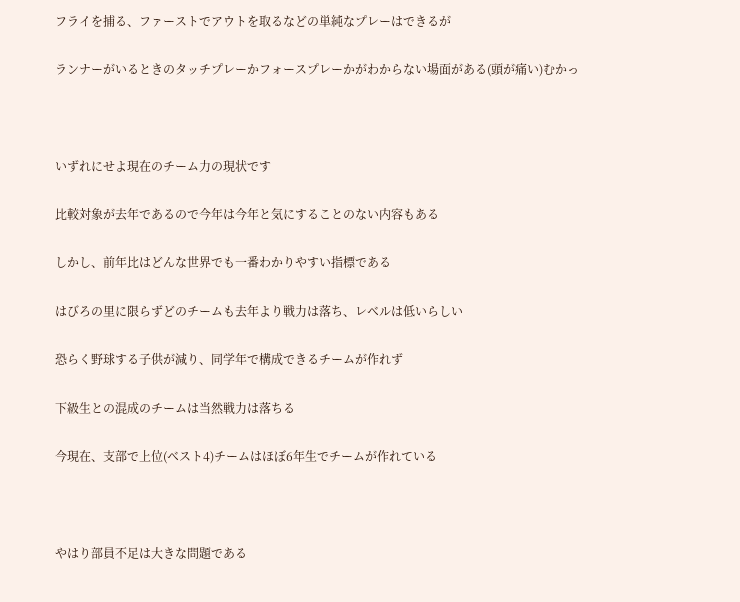フライを捕る、ファーストでアウトを取るなどの単純なプレーはできるが

ランナーがいるときのタッチプレーかフォースプレーかがわからない場面がある(頭が痛い)むかっ



いずれにせよ現在のチーム力の現状です

比較対象が去年であるので今年は今年と気にすることのない内容もある

しかし、前年比はどんな世界でも一番わかりやすい指標である

はびろの里に限らずどのチームも去年より戦力は落ち、レベルは低いらしい

恐らく野球する子供が減り、同学年で構成できるチームが作れず

下級生との混成のチームは当然戦力は落ちる

今現在、支部で上位(ベスト4)チームはほぼ6年生でチームが作れている



やはり部員不足は大きな問題である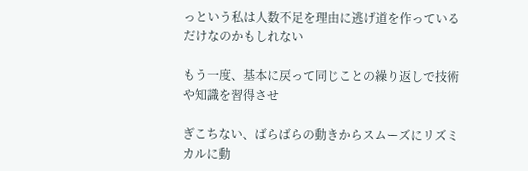っという私は人数不足を理由に逃げ道を作っているだけなのかもしれない

もう一度、基本に戻って同じことの繰り返しで技術や知識を習得させ

ぎこちない、ばらばらの動きからスムーズにリズミカルに動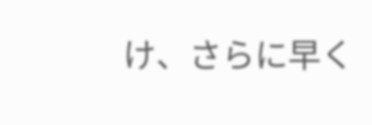け、さらに早く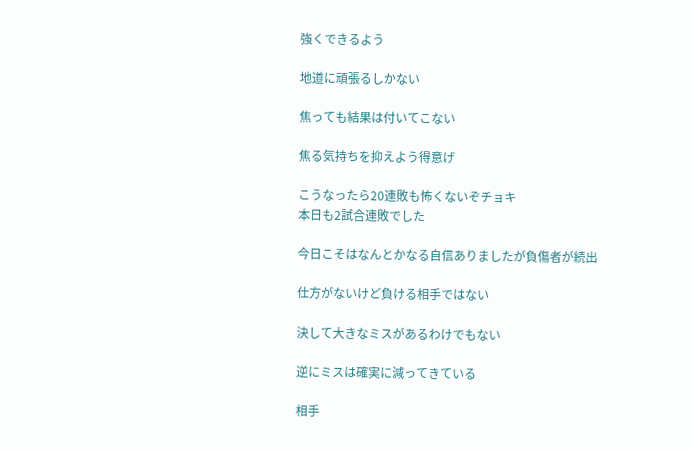強くできるよう

地道に頑張るしかない

焦っても結果は付いてこない

焦る気持ちを抑えよう得意げ

こうなったら20連敗も怖くないぞチョキ
本日も2試合連敗でした

今日こそはなんとかなる自信ありましたが負傷者が続出

仕方がないけど負ける相手ではない

決して大きなミスがあるわけでもない

逆にミスは確実に減ってきている

相手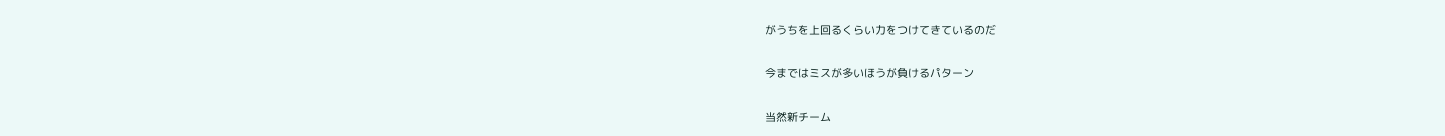がうちを上回るくらい力をつけてきているのだ

今まではミスが多いほうが負けるパターン

当然新チーム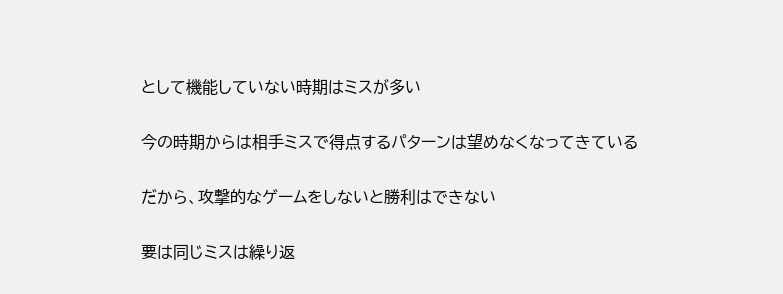として機能していない時期はミスが多い

今の時期からは相手ミスで得点するパターンは望めなくなってきている

だから、攻撃的なゲームをしないと勝利はできない

要は同じミスは繰り返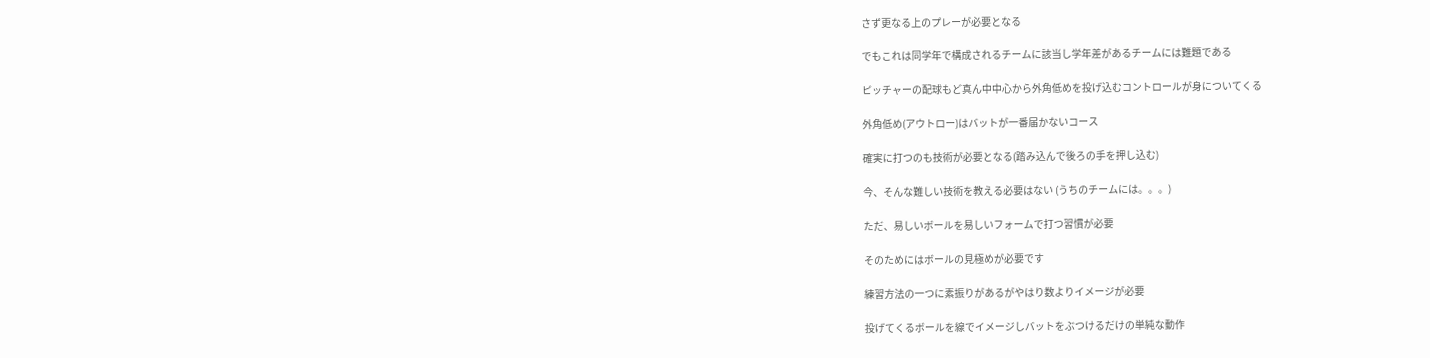さず更なる上のプレーが必要となる

でもこれは同学年で構成されるチームに該当し学年差があるチームには難題である

ピッチャーの配球もど真ん中中心から外角低めを投げ込むコントロールが身についてくる

外角低め(アウトロー)はバットが一番届かないコース

確実に打つのも技術が必要となる(踏み込んで後ろの手を押し込む)

今、そんな難しい技術を教える必要はない (うちのチームには。。。)

ただ、易しいボールを易しいフォームで打つ習慣が必要

そのためにはボールの見極めが必要です

練習方法の一つに素振りがあるがやはり数よりイメージが必要

投げてくるボールを線でイメージしバットをぶつけるだけの単純な動作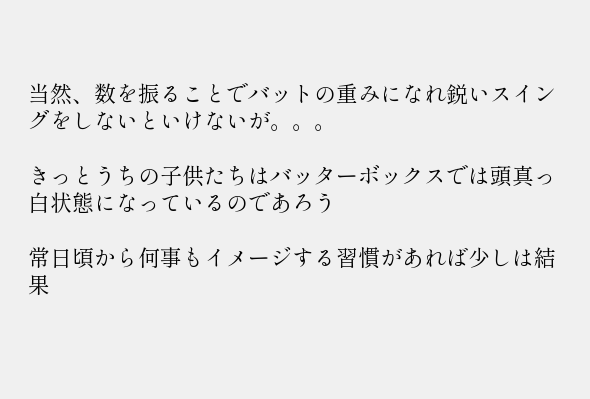当然、数を振ることでバットの重みになれ鋭いスイングをしないといけないが。。。

きっとうちの子供たちはバッターボックスでは頭真っ白状態になっているのであろう

常日頃から何事もイメージする習慣があれば少しは結果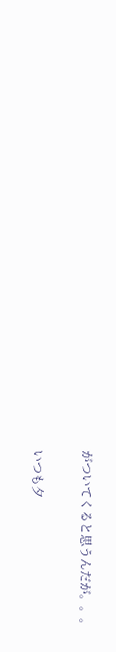がついてくると思うんだが。。。

いつも夕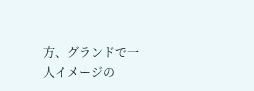方、グランドで一人イメージの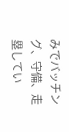みでバッチング、守備、走塁してい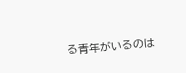る青年がいるのは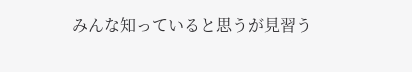みんな知っていると思うが見習う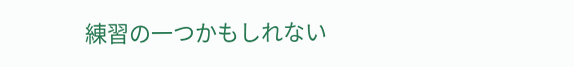練習の一つかもしれない